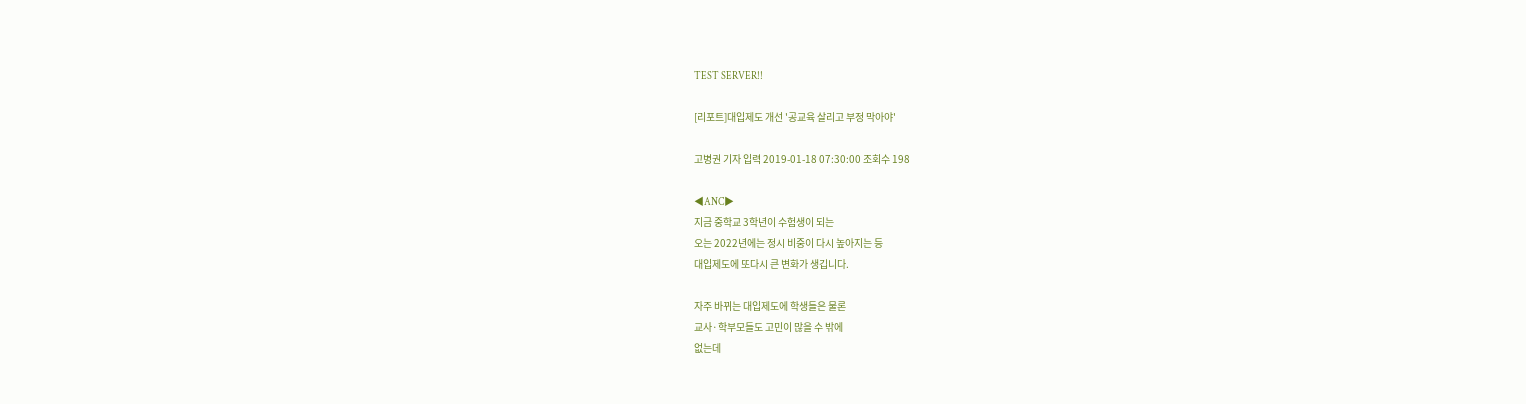TEST SERVER!!

[리포트]대입제도 개선 '공교육 살리고 부정 막아야'

고병권 기자 입력 2019-01-18 07:30:00 조회수 198

◀ANC▶
지금 중학교 3학년이 수험생이 되는
오는 2022년에는 정시 비중이 다시 높아지는 등
대입제도에 또다시 큰 변화가 생깁니다.

자주 바뀌는 대입제도에 학생들은 물론
교사·학부모들도 고민이 많을 수 밖에
없는데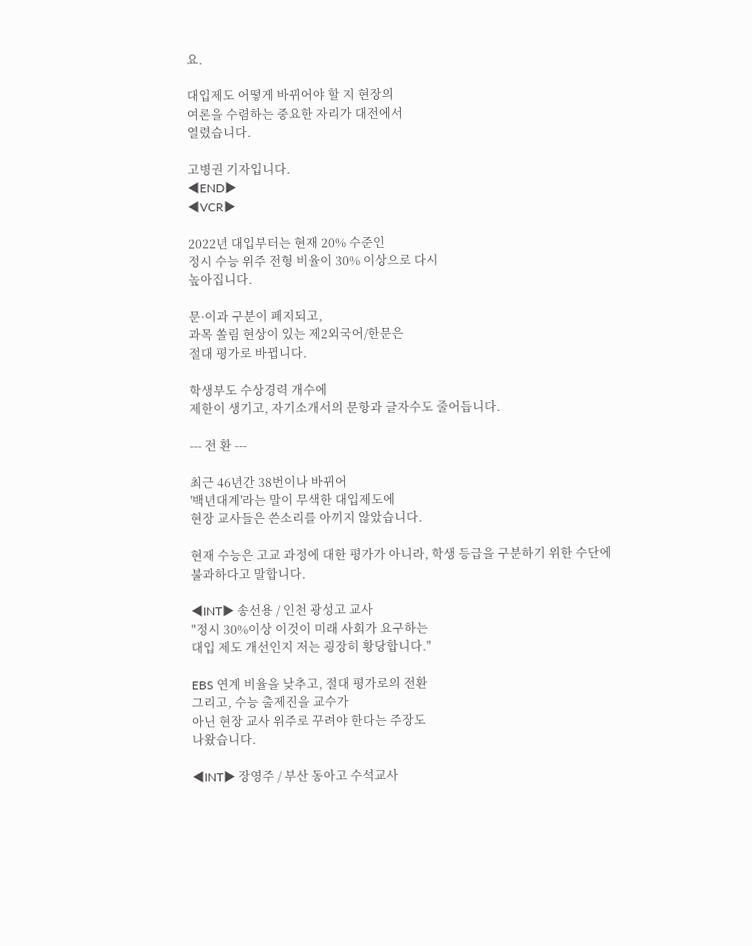요.

대입제도 어떻게 바뀌어야 할 지 현장의
여론을 수렴하는 중요한 자리가 대전에서
열렸습니다.

고병권 기자입니다.
◀END▶
◀VCR▶

2022년 대입부터는 현재 20% 수준인
정시 수능 위주 전형 비율이 30% 이상으로 다시
높아집니다.

문·이과 구분이 폐지되고,
과목 쏠림 현상이 있는 제2외국어/한문은
절대 평가로 바뀝니다.

학생부도 수상경력 개수에
제한이 생기고, 자기소개서의 문항과 글자수도 줄어듭니다.

--- 전 환 ---

최근 46년간 38번이나 바뀌어
'백년대계'라는 말이 무색한 대입제도에
현장 교사들은 쓴소리를 아끼지 않았습니다.

현재 수능은 고교 과정에 대한 평가가 아니라, 학생 등급을 구분하기 위한 수단에
불과하다고 말합니다.

◀INT▶ 송선용 / 인천 광성고 교사
"정시 30%이상 이것이 미래 사회가 요구하는
대입 제도 개선인지 저는 굉장히 황당합니다."

EBS 연계 비율을 낮추고, 절대 평가로의 전환
그리고, 수능 출제진을 교수가
아닌 현장 교사 위주로 꾸려야 한다는 주장도
나왔습니다.

◀INT▶ 장영주 / 부산 동아고 수석교사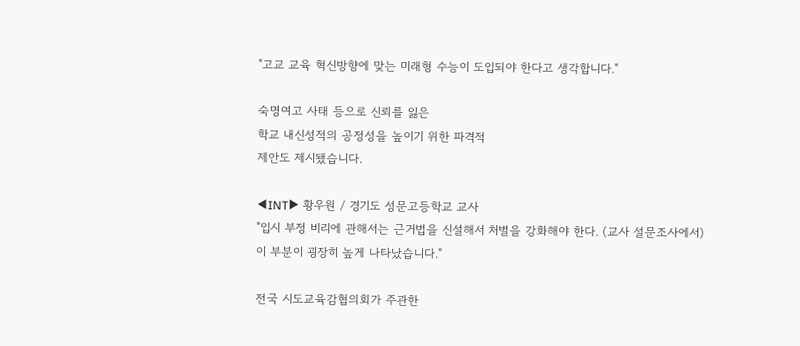"고교 교육 혁신방향에 맞는 미래형 수능이 도입되야 한다고 생각합니다."

숙명여고 사태 등으로 신뢰를 잃은
학교 내신성적의 공정성을 높이기 위한 파격적
제안도 제시됐습니다.

◀INT▶ 황우원 / 경기도 성문고등학교 교사
"입시 부정 비리에 관해서는 근거법을 신설해서 처벌을 강화해야 한다. (교사 설문조사에서)
이 부분이 굉장히 높게 나타났습니다."

전국 시도교육감협의회가 주관한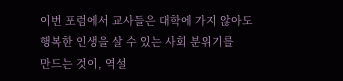이번 포럼에서 교사들은 대학에 가지 않아도
행복한 인생을 살 수 있는 사회 분위기를
만드는 것이, 역설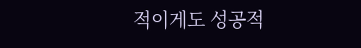적이게도 성공적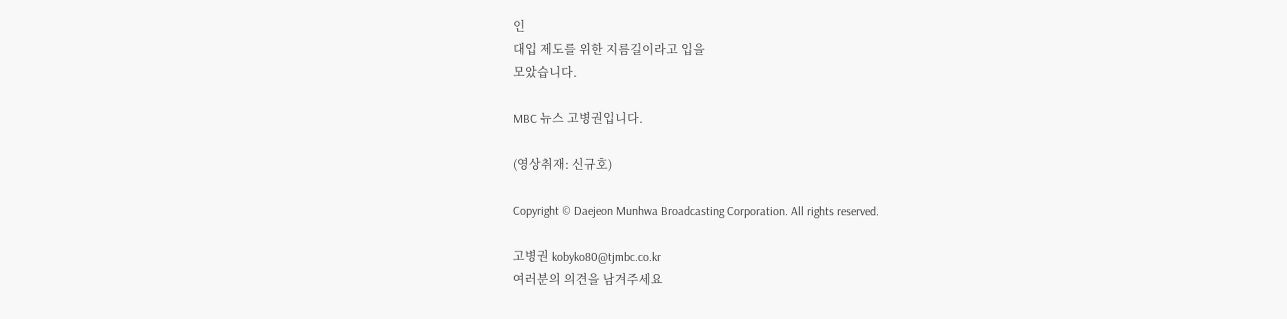인
대입 제도를 위한 지름길이라고 입을
모았습니다.

MBC 뉴스 고병권입니다.

(영상취재: 신규호)

Copyright © Daejeon Munhwa Broadcasting Corporation. All rights reserved.

고병권 kobyko80@tjmbc.co.kr
여러분의 의견을 남겨주세요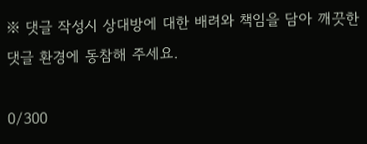※ 댓글 작성시 상대방에 대한 배려와 책임을 담아 깨끗한 댓글 환경에 동참해 주세요.

0/300